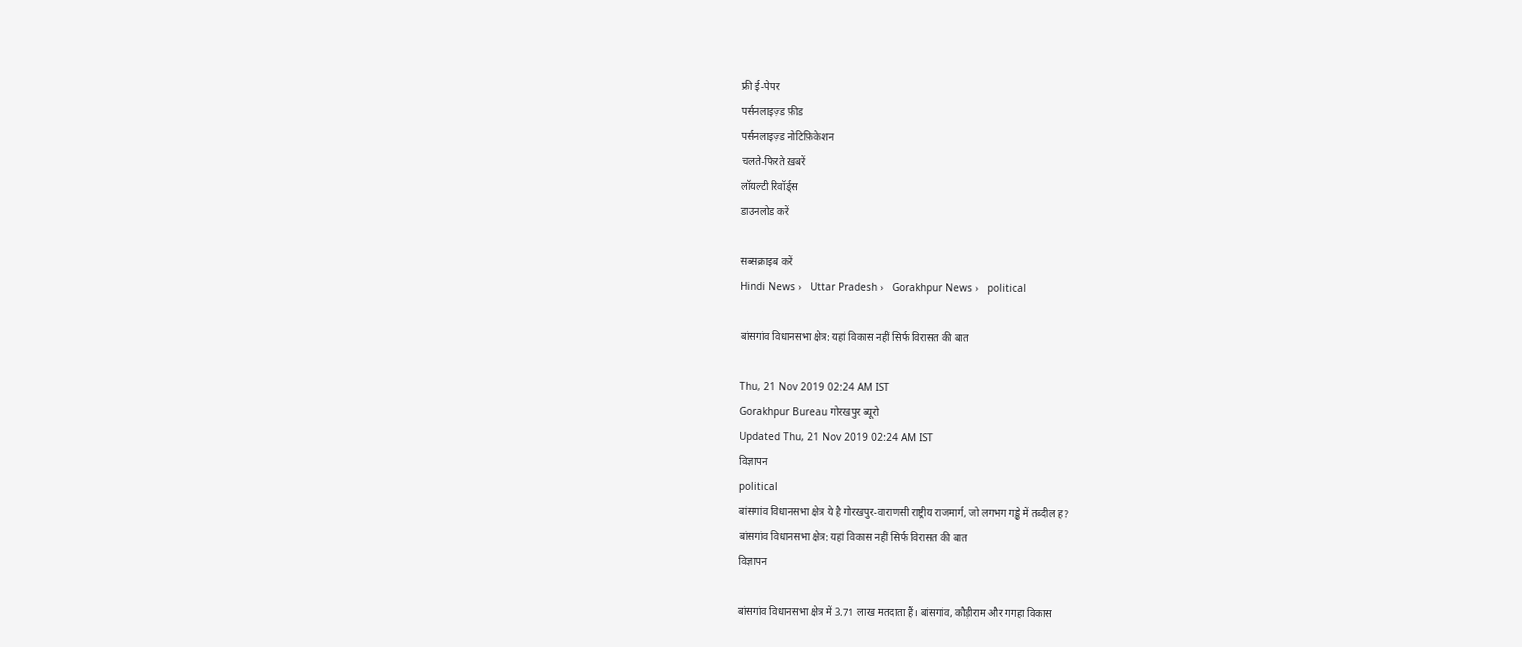फ्री ई-पेपर
पर्सनलाइज़्ड फ़ीड
पर्सनलाइज़्ड नोटिफ़िकेशन
चलते-फिरते ख़बरें
लॉयल्टी रिवॉर्ड्स
डाउनलोड करें

सब्सक्राइब करें
Hindi News ›   Uttar Pradesh ›   Gorakhpur News ›   political

बांसगांव विधानसभा क्षेत्र: यहां विकास नहीं सिर्फ विरासत की बात

Thu, 21 Nov 2019 02:24 AM IST
Gorakhpur Bureau गोरखपुर ब्यूरो
Updated Thu, 21 Nov 2019 02:24 AM IST
विज्ञापन
political
बांसगांव विधानसभा क्षेत्र ये है गोरखपुर-वाराणसी राष्ट्रीय राजमार्ग, जो लगभग गड्ढे में तब्दील ह?
बांसगांव विधानसभा क्षेत्र: यहां विकास नहीं सिर्फ विरासत की बात
विज्ञापन

बांसगांव विधानसभा क्षेत्र में 3.71 लाख मतदाता हैं। बांसगांव, कौड़ीराम और गगहा विकास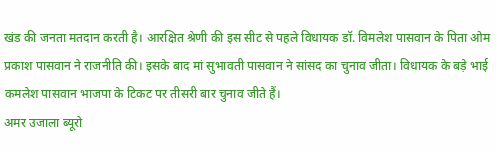खंड की जनता मतदान करती है। आरक्षित श्रेणी की इस सीट से पहले विधायक डॉ. विमलेश पासवान के पिता ओम प्रकाश पासवान ने राजनीति की। इसके बाद मां सुभावती पासवान ने सांसद का चुनाव जीता। विधायक के बड़े भाई कमलेश पासवान भाजपा के टिकट पर तीसरी बार चुनाव जीते हैं।
अमर उजाला ब्यूरो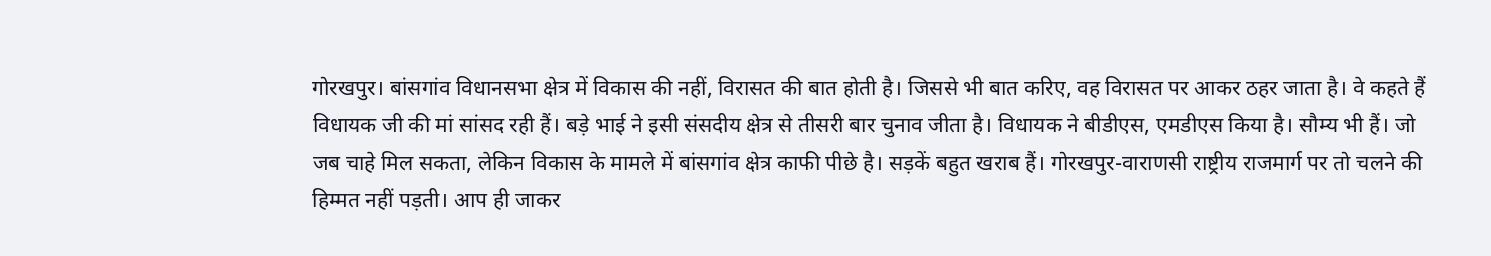गोरखपुर। बांसगांव विधानसभा क्षेत्र में विकास की नहीं, विरासत की बात होती है। जिससे भी बात करिए, वह विरासत पर आकर ठहर जाता है। वे कहते हैं विधायक जी की मां सांसद रही हैं। बड़े भाई ने इसी संसदीय क्षेत्र से तीसरी बार चुनाव जीता है। विधायक ने बीडीएस, एमडीएस किया है। सौम्य भी हैं। जो जब चाहे मिल सकता, लेकिन विकास के मामले में बांसगांव क्षेत्र काफी पीछे है। सड़कें बहुत खराब हैं। गोरखपुर-वाराणसी राष्ट्रीय राजमार्ग पर तो चलने की हिम्मत नहीं पड़ती। आप ही जाकर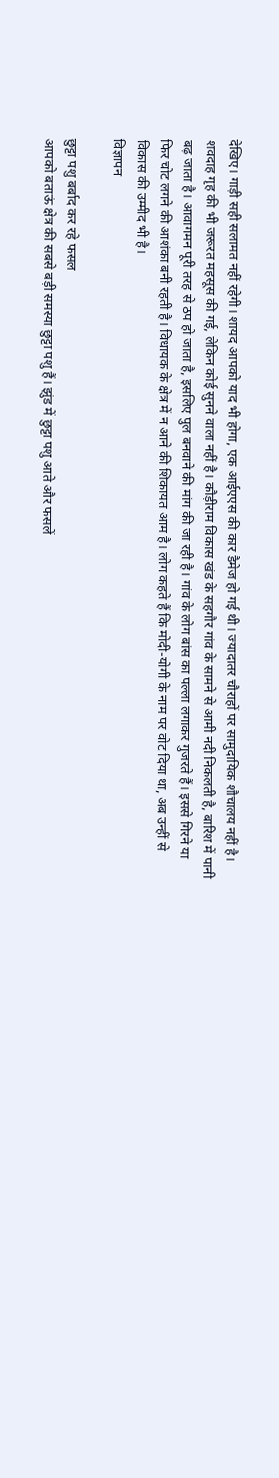देखिए। गाड़ी सही सलामत नहीं रहेगी। शायद आपको याद भी होगा, एक आईएएस की कार डैमेज हो गई थी। ज्यादातर चौराहों पर सामुदायिक शौचालय नहीं है। शवदाह गृह की भी जरूरत महसूस की गई, लेकिन कोई सुनने वाला नहीं है। कौड़ीराम विकास खंड के सहगौर गांव के सामने से आमी नदी निकलती है, बारिश में पानी बढ़ जाता है। आवागमन पूरी तरह से ठप हो जाता है, इसलिए पुल बनवाने की मांग की जा रही है। गांव के लोग बांस का पल्ला लगाकर गुजरते हैं। इससे गिरने या फिर चोट लगने की आशंका बनी रहती है। विधायक के क्षेत्र में न आने की शिकायत आम है। लोग कहते हैं कि मोदी-योगी के नाम पर वोट दिया था, अब उन्हीं से विकास की उम्मीद भी है।
विज्ञापन

छुट्टा पशु बर्बाद कर रहे फसल
आपको बताऊं क्षेत्र की सबसे बड़ी समस्या छुट्टा पशु हैं। झुंड में छुट्टा पशु आते और फसलें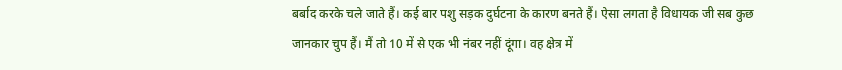बर्बाद करके चले जाते हैं। कई बार पशु सड़क दुर्घटना के कारण बनते हैं। ऐसा लगता है विधायक जी सब कुछ जानकार चुप हैं। मैं तो 10 में से एक भी नंबर नहीं दूंगा। वह क्षेत्र में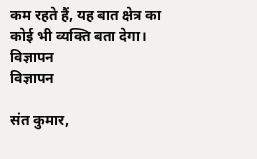कम रहते हैं, यह बात क्षेत्र का कोई भी व्यक्ति बता देगा।
विज्ञापन
विज्ञापन

संत कुमार,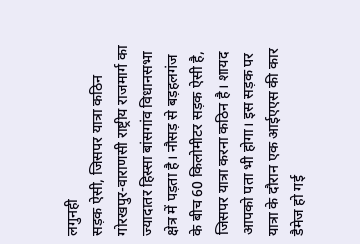लगुनही
सड़क ऐसी, जिसपर यात्रा कठिन
गोरखपुर-वाराणसी राष्ट्रीय राजमार्ग का ज्यादातर हिस्सा बांसगांव विधानसभा क्षेत्र में पड़ता है। नौसड़ से बड़हलगंज के बीच 60 किलोमीटर सड़क ऐसी है, जिसपर यात्रा करना कठिन है। शायद आपको पता भी होगा। इस सड़क पर यात्रा के दौरान एक आईएएस की कार डैमेज हो गई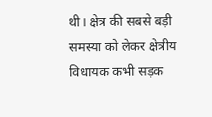थी। क्षेत्र की सबसे बड़ी समस्या को लेकर क्षेत्रीय विधायक कभी सड़क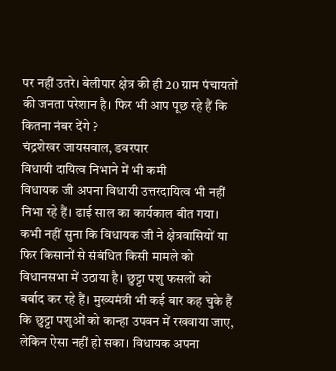पर नहीं उतरे। बेलीपार क्षेत्र की ही 20 ग्राम पंचायतों की जनता परेशान है। फिर भी आप पूछ रहे हैं कि कितना नंबर देंगे ?
चंद्रशेखर जायसवाल, डवरपार
विधायी दायित्व निभाने में भी कमी
विधायक जी अपना विधायी उत्तरदायित्व भी नहीं निभा रहे हैं। ढाई साल का कार्यकाल बीत गया। कभी नहीं सुना कि विधायक जी ने क्षेत्रवासियों या फिर किसानों से संबंधित किसी मामले को विधानसभा में उठाया है। छुट्टा पशु फसलों को बर्बाद कर रहे हैं। मुख्यमंत्री भी कई बार कह चुके हैं कि छुट्टा पशुओं को कान्हा उपवन में रखवाया जाए, लेकिन ऐसा नहीं हो सका। विधायक अपना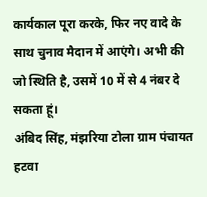कार्यकाल पूरा करके, फिर नए वादे के साथ चुनाव मैदान में आएंगे। अभी की जो स्थिति है, उसमें 10 में से 4 नंबर दे सकता हूं।
अंबिद सिंह, मंझरिया टोला ग्राम पंचायत हटवा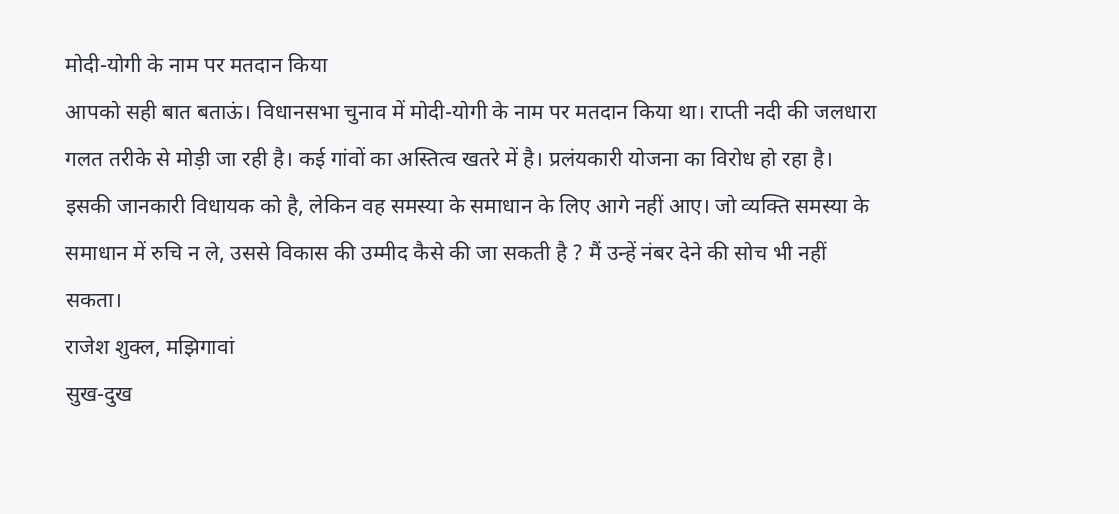मोदी-योगी के नाम पर मतदान किया
आपको सही बात बताऊं। विधानसभा चुनाव में मोदी-योगी के नाम पर मतदान किया था। राप्ती नदी की जलधारा गलत तरीके से मोड़ी जा रही है। कई गांवों का अस्तित्व खतरे में है। प्रलंयकारी योजना का विरोध हो रहा है। इसकी जानकारी विधायक को है, लेकिन वह समस्या के समाधान के लिए आगे नहीं आए। जो व्यक्ति समस्या के समाधान में रुचि न ले, उससे विकास की उम्मीद कैसे की जा सकती है ? मैं उन्हें नंबर देने की सोच भी नहीं सकता।
राजेश शुक्ल, मझिगावां
सुख-दुख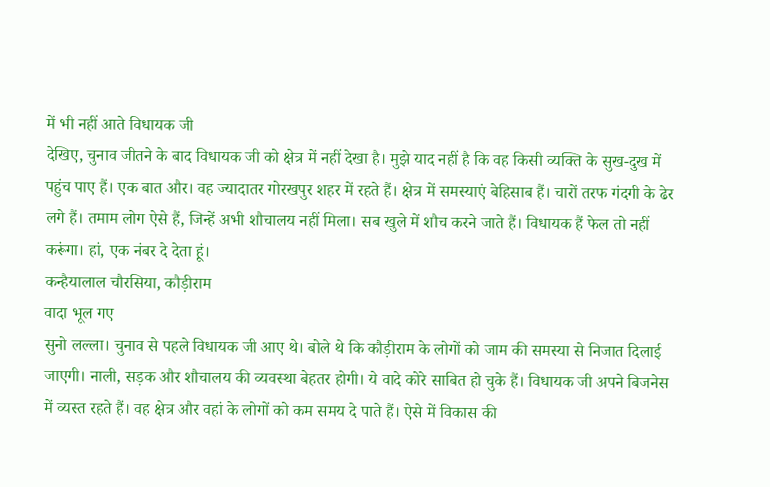में भी नहीं आते विधायक जी
देखिए, चुनाव जीतने के बाद विधायक जी को क्षेत्र में नहीं देखा है। मुझे याद नहीं है कि वह किसी व्यक्ति के सुख-दुख में पहुंच पाए हैं। एक बात और। वह ज्यादातर गोरखपुर शहर में रहते हैं। क्षेत्र में समस्याएं बेहिसाब हैं। चारों तरफ गंदगी के ढेर लगे हैं। तमाम लोग ऐसे हैं, जिन्हें अभी शौचालय नहीं मिला। सब खुले में शौच करने जाते हैं। विधायक हैं फेल तो नहीं करूंगा। हां, एक नंबर दे देता हूं।
कन्हैयालाल चौरसिया, कौड़ीराम
वादा भूल गए
सुनो लल्ला। चुनाव से पहले विधायक जी आए थे। बोले थे कि कौड़ीराम के लोगों को जाम की समस्या से निजात दिलाई जाएगी। नाली, सड़क और शौचालय की व्यवस्था बेहतर होगी। ये वादे कोरे साबित हो चुके हैं। विधायक जी अपने बिजनेस में व्यस्त रहते हैं। वह क्षेत्र और वहां के लोगों को कम समय दे पाते हैं। ऐसे में विकास की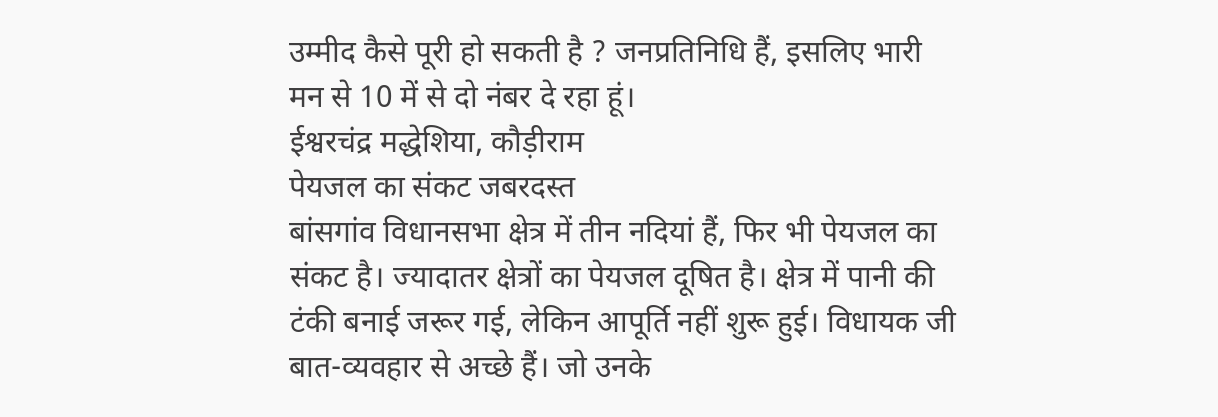उम्मीद कैसे पूरी हो सकती है ? जनप्रतिनिधि हैं, इसलिए भारी मन से 10 में से दो नंबर दे रहा हूं।
ईश्वरचंद्र मद्धेशिया, कौड़ीराम
पेयजल का संकट जबरदस्त
बांसगांव विधानसभा क्षेत्र में तीन नदियां हैं, फिर भी पेयजल का संकट है। ज्यादातर क्षेत्रों का पेयजल दूषित है। क्षेत्र में पानी की टंकी बनाई जरूर गई, लेकिन आपूर्ति नहीं शुरू हुई। विधायक जी बात-व्यवहार से अच्छे हैं। जो उनके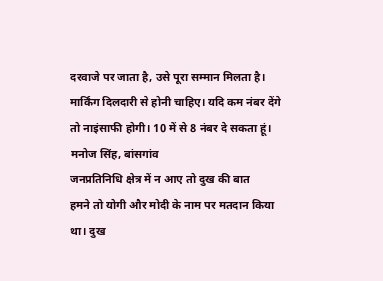दरवाजे पर जाता है, उसे पूरा सम्मान मिलता है। मार्किंग दिलदारी से होनी चाहिए। यदि कम नंबर देंगे तो नाइंसाफी होगी। 10 में से 8 नंबर दे सकता हूं।
मनोज सिंह, बांसगांव
जनप्रतिनिधि क्षेत्र में न आए तो दुख की बात
हमने तो योगी और मोदी के नाम पर मतदान किया था। दुख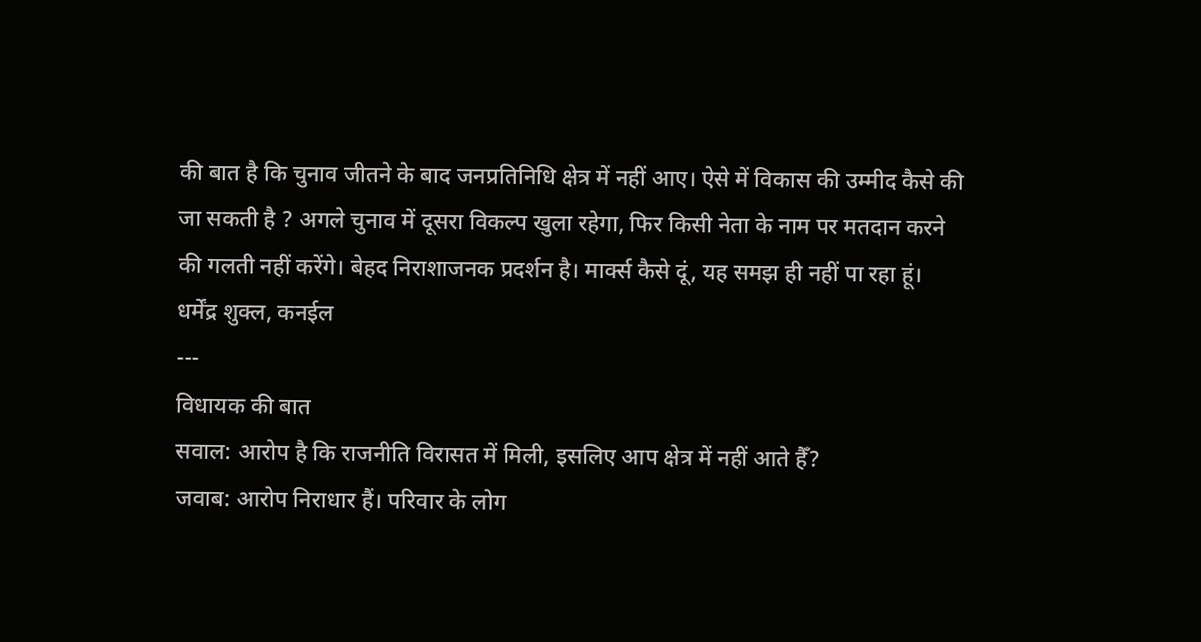की बात है कि चुनाव जीतने के बाद जनप्रतिनिधि क्षेत्र में नहीं आए। ऐसे में विकास की उम्मीद कैसे की जा सकती है ? अगले चुनाव में दूसरा विकल्प खुला रहेगा, फिर किसी नेता के नाम पर मतदान करने की गलती नहीं करेंगे। बेहद निराशाजनक प्रदर्शन है। मार्क्स कैसे दूं, यह समझ ही नहीं पा रहा हूं।
धर्मेंद्र शुक्ल, कनईल
---
विधायक की बात
सवाल: आरोप है कि राजनीति विरासत में मिली, इसलिए आप क्षेत्र में नहीं आते हैँ?
जवाब: आरोप निराधार हैं। परिवार के लोग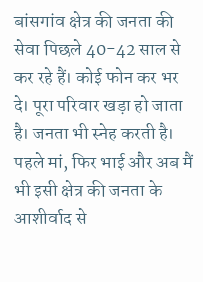बांसगांव क्षेत्र की जनता की सेवा पिछले 40-42 साल से कर रहे हैं। कोई फोन कर भर दे। पूरा परिवार खड़ा हो जाता है। जनता भी स्नेह करती है। पहले मां, फिर भाई और अब मैं भी इसी क्षेत्र की जनता के आशीर्वाद से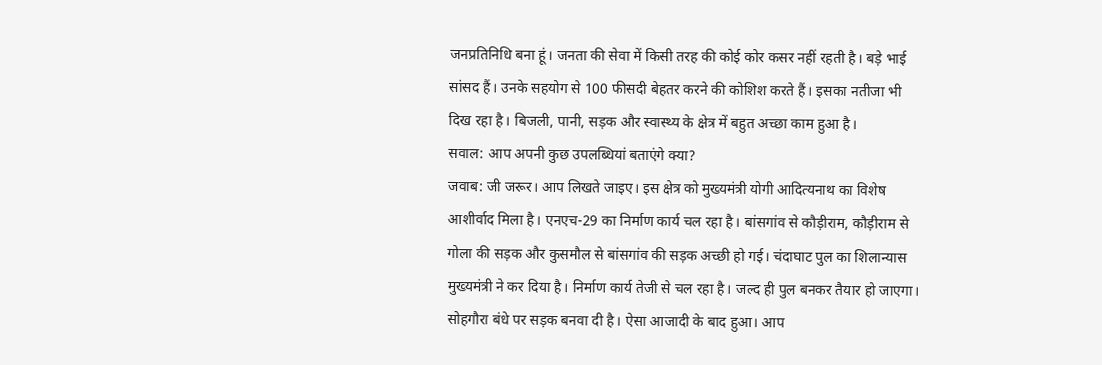जनप्रतिनिधि बना हूं। जनता की सेवा में किसी तरह की कोई कोर कसर नहीं रहती है। बड़े भाई सांसद हैं। उनके सहयोग से 100 फीसदी बेहतर करने की कोशिश करते हैं। इसका नतीजा भी दिख रहा है। बिजली, पानी, सड़क और स्वास्थ्य के क्षेत्र में बहुत अच्छा काम हुआ है।
सवाल: आप अपनी कुछ उपलब्धियां बताएंगे क्या?
जवाब: जी जरूर। आप लिखते जाइए। इस क्षेत्र को मुख्यमंत्री योगी आदित्यनाथ का विशेष आशीर्वाद मिला है। एनएच-29 का निर्माण कार्य चल रहा है। बांसगांव से कौड़ीराम, कौड़ीराम से गोला की सड़क और कुसमौल से बांसगांव की सड़क अच्छी हो गई। चंदाघाट पुल का शिलान्यास मुख्यमंत्री ने कर दिया है। निर्माण कार्य तेजी से चल रहा है। जल्द ही पुल बनकर तैयार हो जाएगा। सोहगौरा बंधे पर सड़क बनवा दी है। ऐसा आजादी के बाद हुआ। आप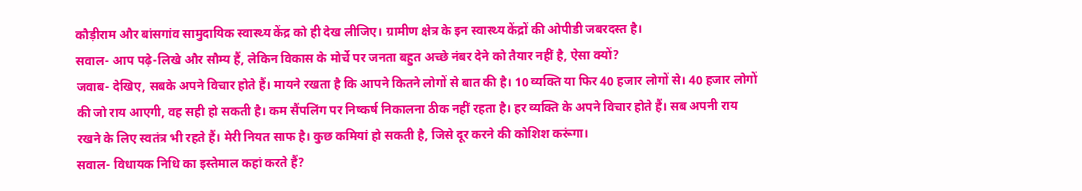कौड़ीराम और बांसगांव सामुदायिक स्वास्थ्य केंद्र को ही देख लीजिए। ग्रामीण क्षेत्र के इन स्वास्थ्य केंद्रों की ओपीडी जबरदस्त है।
सवाल- आप पढ़े-लिखे और सौम्य हैं, लेकिन विकास के मोर्चे पर जनता बहुत अच्छे नंबर देने को तैयार नहीं है, ऐसा क्यों?
जवाब- देखिए, सबके अपने विचार होते हैं। मायने रखता है कि आपने कितने लोगों से बात की है। 10 व्यक्ति या फिर 40 हजार लोगों से। 40 हजार लोगों की जो राय आएगी, वह सही हो सकती है। कम सैंपलिंग पर निष्कर्ष निकालना ठीक नहीं रहता है। हर व्यक्ति के अपने विचार होते हैं। सब अपनी राय रखने के लिए स्वतंत्र भी रहते हैं। मेरी नियत साफ है। कुछ कमियां हो सकती है, जिसे दूर करने की कोशिश करूंगा।
सवाल- विधायक निधि का इस्तेमाल कहां करते हैं?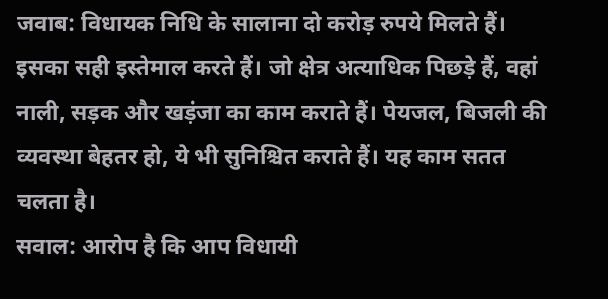जवाब: विधायक निधि के सालाना दो करोड़ रुपये मिलते हैं। इसका सही इस्तेमाल करते हैं। जो क्षेत्र अत्याधिक पिछड़े हैं, वहां नाली, सड़क और खड़ंजा का काम कराते हैं। पेयजल, बिजली की व्यवस्था बेहतर हो, ये भी सुनिश्चित कराते हैं। यह काम सतत चलता है।
सवाल: आरोप है कि आप विधायी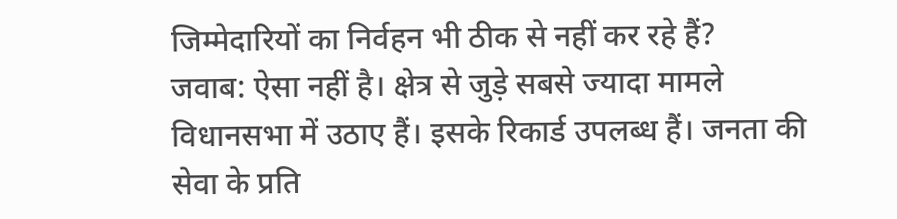जिम्मेदारियों का निर्वहन भी ठीक से नहीं कर रहे हैं?
जवाब: ऐसा नहीं है। क्षेत्र से जुड़े सबसे ज्यादा मामले विधानसभा में उठाए हैं। इसके रिकार्ड उपलब्ध हैं। जनता की सेवा के प्रति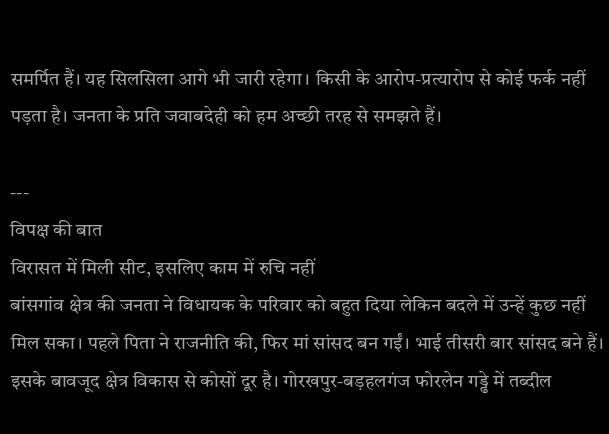समर्पित हैं। यह सिलसिला आगे भी जारी रहेगा। किसी के आरोप-प्रत्यारोप से कोई फर्क नहीं पड़ता है। जनता के प्रति जवाबदेही को हम अच्छी तरह से समझते हैं।

---
विपक्ष की बात
विरासत में मिली सीट, इसलिए काम में रुचि नहीं
बांसगांव क्षेत्र की जनता ने विधायक के परिवार को बहुत दिया लेकिन बदले में उन्हें कुछ नहीं मिल सका। पहले पिता ने राजनीति की, फिर मां सांसद बन गईं। भाई तीसरी बार सांसद बने हैं। इसके बावजूद क्षेत्र विकास से कोसों दूर है। गोरखपुर-बड़हलगंज फोरलेन गड्ढे में तब्दील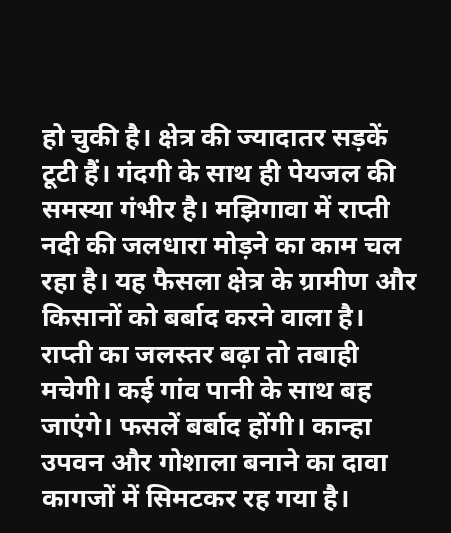हो चुकी है। क्षेत्र की ज्यादातर सड़कें टूटी हैं। गंदगी के साथ ही पेयजल की समस्या गंभीर है। मझिगावा में राप्ती नदी की जलधारा मोड़ने का काम चल रहा है। यह फैसला क्षेत्र के ग्रामीण और किसानों को बर्बाद करने वाला है। राप्ती का जलस्तर बढ़ा तो तबाही मचेगी। कई गांव पानी के साथ बह जाएंगे। फसलें बर्बाद होंगी। कान्हा उपवन और गोशाला बनाने का दावा कागजों में सिमटकर रह गया है।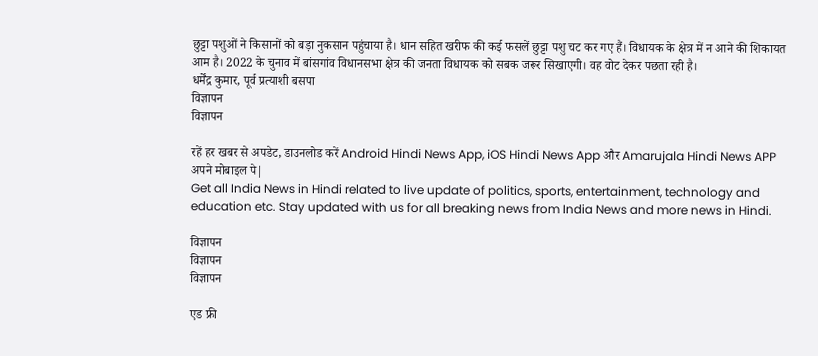छुट्टा पशुओं ने किसानों को बड़ा नुकसान पहुंचाया है। धान सहित खरीफ की कई फसलें छुट्टा पशु चट कर गए हैं। विधायक के क्षेत्र में न आने की शिकायत आम है। 2022 के चुनाव में बांसगांव विधानसभा क्षेत्र की जनता विधायक को सबक जरूर सिखाएगी। वह वोट देकर पछता रही है।
धर्मेंद्र कुमार, पूर्व प्रत्याशी बसपा
विज्ञापन
विज्ञापन

रहें हर खबर से अपडेट, डाउनलोड करें Android Hindi News App, iOS Hindi News App और Amarujala Hindi News APP अपने मोबाइल पे|
Get all India News in Hindi related to live update of politics, sports, entertainment, technology and education etc. Stay updated with us for all breaking news from India News and more news in Hindi.

विज्ञापन
विज्ञापन
विज्ञापन

एड फ्री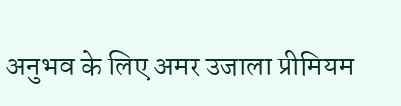अनुभव के लिए अमर उजाला प्रीमियम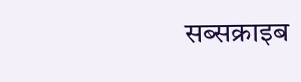सब्सक्राइब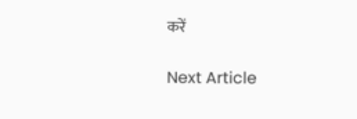करें

Next Article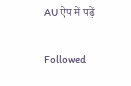AU ऐप में पढ़ें

Followed